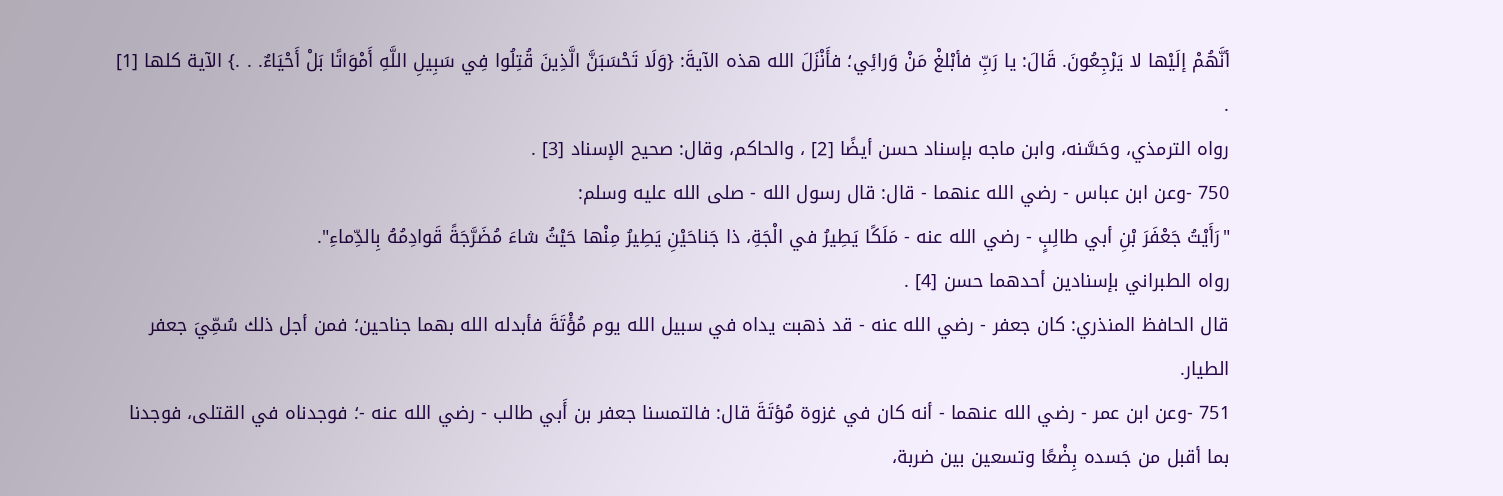أنَّهُمْ إلَيْها لا يَرْجِعُونَ. قَالَ: يا رَبِّ فأبْلغْ مَنْ وَرائِي؛ فأَنْزَلَ الله هذه الآيةَ: {وَلَا تَحْسَبَنَّ الَّذِينَ قُتِلُوا فِي سَبِيلِ اللَّهِ أَمْوَاتًا بَلْ أَحْيَاءٌ. . .} الآية كلها [1] .
رواه الترمذي، وحَسَّنه، وابن ماجه بإسناد حسن أيضًا [2] ، والحاكم، وقال: صحيح الإسناد [3] .
750 -وعن ابن عباس - رضي الله عنهما - قال: قال رسول الله - صلى الله عليه وسلم:
"رَأَيْتُ جَعْفَرَ بْنِ أبي طالِبٍ - رضي الله عنه - مَلَكًا يَطِيرُ في الْجَةِ، ذا جَناحَيْنِ يَطِيرُ مِنْها حَيْثُ شاءَ مُضَرَّجَةً قَوادِمُهُ بِالدِّماءِ".
رواه الطبراني بإسنادين أحدهما حسن [4] .
قال الحافظ المنذري: كان جعفر - رضي الله عنه - قد ذهبت يداه في سبيل الله يوم مُؤْتَةَ فأبدله الله بهما جناحين؛ فمن أجل ذلك سُمِّيَ جعفر الطيار.
751 -وعن ابن عمر - رضي الله عنهما - أنه كان في غزوة مُؤتَةَ قال: فالتمسنا جعفر بن أَبي طالب - رضي الله عنه -؛ فوجدناه في القتلى، فوجدنا بما أقبل من جَسده بِضْعًا وتسعين بين ضربة،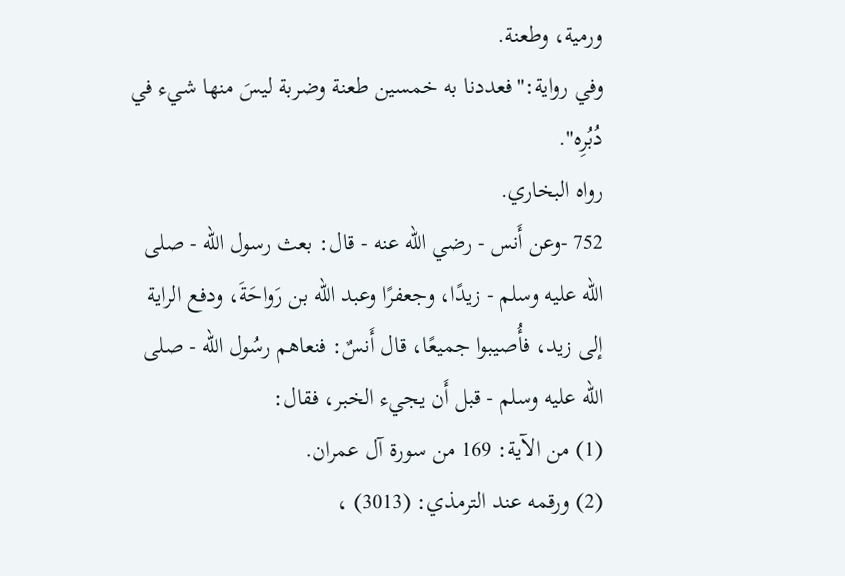ورمية، وطعنة.
وفي رواية:"فعددنا به خمسين طعنة وضربة ليسَ منها شيء في دُبُرِه".
رواه البخاري.
752 -وعن أَنس - رضي الله عنه - قال: بعث رسول الله - صلى الله عليه وسلم - زيدًا، وجعفرًا وعبد الله بن رَواحَةَ، ودفع الراية إلى زيد، فأُصيبوا جميعًا، قال أَنسٌ: فنعاهم رسُول الله - صلى الله عليه وسلم - قبل أَن يجيء الخبر، فقال:
(1) من الآية: 169 من سورة آل عمران.
(2) ورقمه عند الترمذي: (3013) ،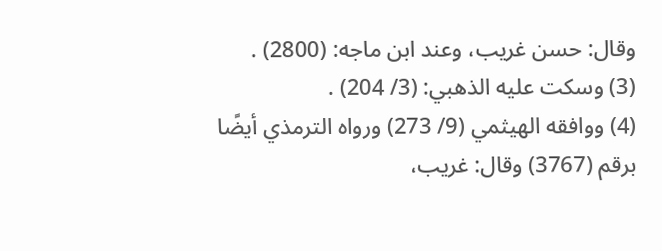وقال: حسن غريب، وعند ابن ماجه: (2800) .
(3) وسكت عليه الذهبي: (3/ 204) .
(4) ووافقه الهيثمي (9/ 273) ورواه الترمذي أيضًا برقم (3767) وقال: غريب،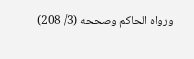ورواه الحاكم وصححه (3/ 208)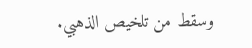وسقط من تلخيص الذهبي.